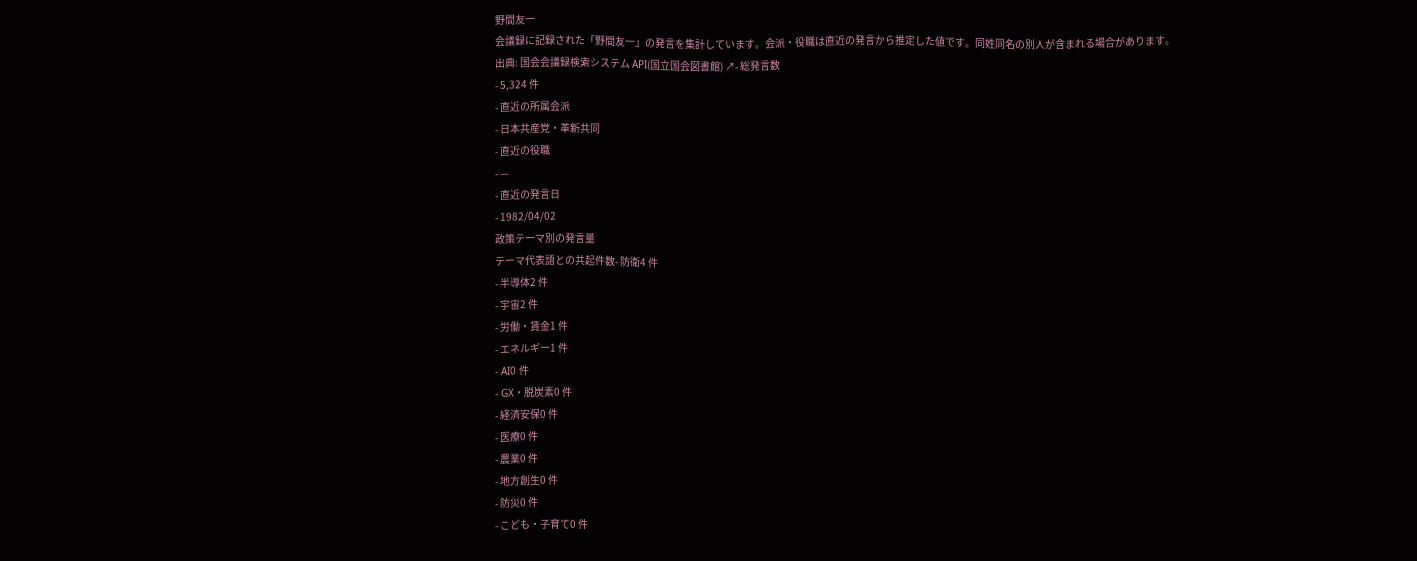野間友一
会議録に記録された「野間友一」の発言を集計しています。会派・役職は直近の発言から推定した値です。同姓同名の別人が含まれる場合があります。
出典: 国会会議録検索システム API(国立国会図書館) ↗- 総発言数
- 5,324 件
- 直近の所属会派
- 日本共産党・革新共同
- 直近の役職
- —
- 直近の発言日
- 1982/04/02
政策テーマ別の発言量
テーマ代表語との共起件数- 防衛4 件
- 半導体2 件
- 宇宙2 件
- 労働・賃金1 件
- エネルギー1 件
- AI0 件
- GX・脱炭素0 件
- 経済安保0 件
- 医療0 件
- 農業0 件
- 地方創生0 件
- 防災0 件
- こども・子育て0 件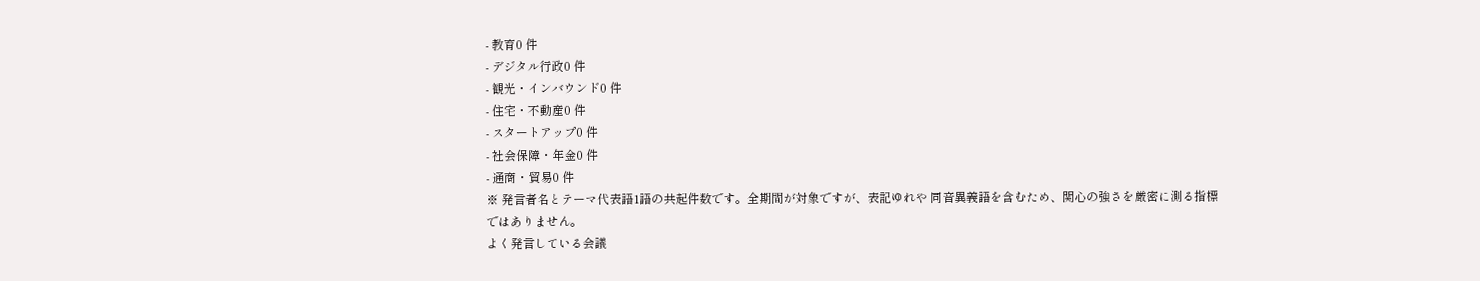- 教育0 件
- デジタル行政0 件
- 観光・インバウンド0 件
- 住宅・不動産0 件
- スタートアップ0 件
- 社会保障・年金0 件
- 通商・貿易0 件
※ 発言者名とテーマ代表語1語の共起件数です。全期間が対象ですが、表記ゆれや 同音異義語を含むため、関心の強さを厳密に測る指標ではありません。
よく発言している会議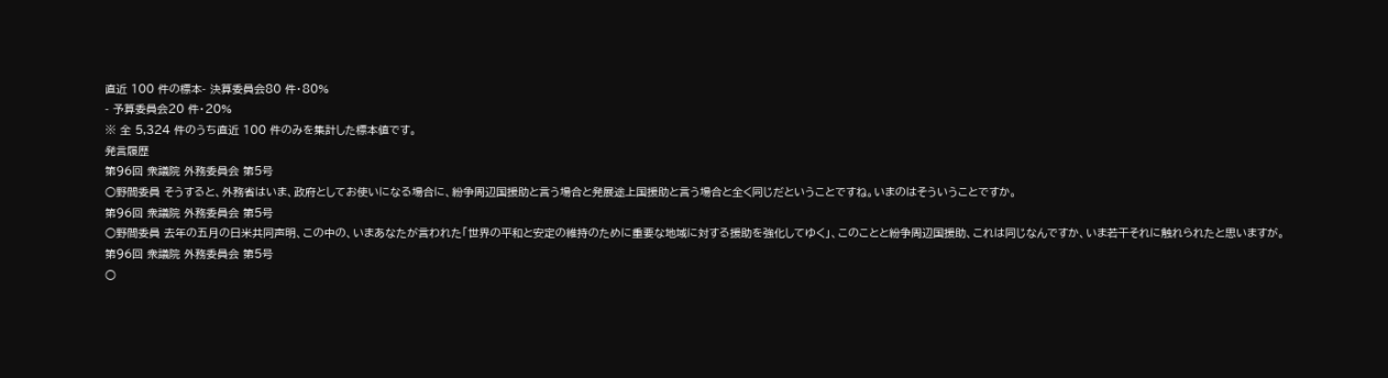直近 100 件の標本- 決算委員会80 件・80%
- 予算委員会20 件・20%
※ 全 5,324 件のうち直近 100 件のみを集計した標本値です。
発言履歴
第96回 衆議院 外務委員会 第5号
○野間委員 そうすると、外務省はいま、政府としてお使いになる場合に、紛争周辺国援助と言う場合と発展途上国援助と言う場合と全く同じだということですね。いまのはそういうことですか。
第96回 衆議院 外務委員会 第5号
○野間委員 去年の五月の日米共同声明、この中の、いまあなたが言われた「世界の平和と安定の維持のために重要な地域に対する援助を強化してゆく」、このことと紛争周辺国援助、これは同じなんですか、いま若干それに触れられたと思いますが。
第96回 衆議院 外務委員会 第5号
○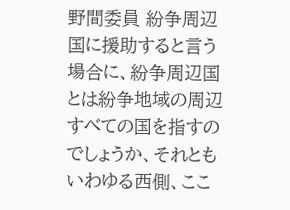野間委員 紛争周辺国に援助すると言う場合に、紛争周辺国とは紛争地域の周辺すべての国を指すのでしょうか、それともいわゆる西側、ここ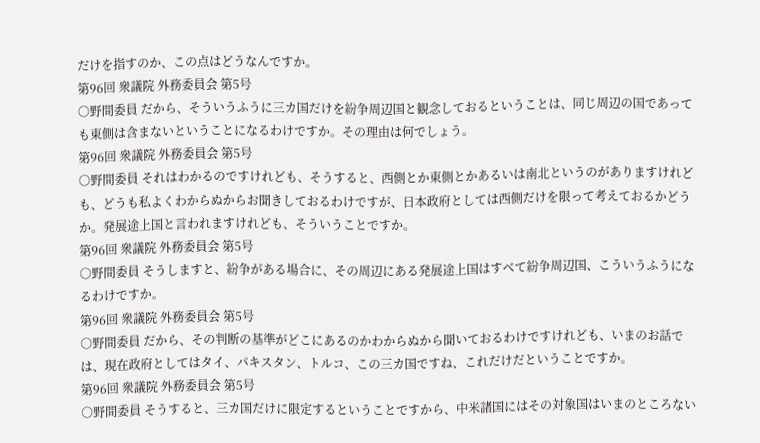だけを指すのか、この点はどうなんですか。
第96回 衆議院 外務委員会 第5号
○野間委員 だから、そういうふうに三カ国だけを紛争周辺国と観念しておるということは、同じ周辺の国であっても東側は含まないということになるわけですか。その理由は何でしょう。
第96回 衆議院 外務委員会 第5号
○野間委員 それはわかるのですけれども、そうすると、西側とか東側とかあるいは南北というのがありますけれども、どうも私よくわからぬからお聞きしておるわけですが、日本政府としては西側だけを限って考えておるかどうか。発展途上国と言われますけれども、そういうことですか。
第96回 衆議院 外務委員会 第5号
○野間委員 そうしますと、紛争がある場合に、その周辺にある発展途上国はすべて紛争周辺国、こういうふうになるわけですか。
第96回 衆議院 外務委員会 第5号
○野間委員 だから、その判断の基準がどこにあるのかわからぬから聞いておるわけですけれども、いまのお話では、現在政府としてはタイ、パキスタン、トルコ、この三カ国ですね、これだけだということですか。
第96回 衆議院 外務委員会 第5号
○野間委員 そうすると、三カ国だけに限定するということですから、中米諸国にはその対象国はいまのところない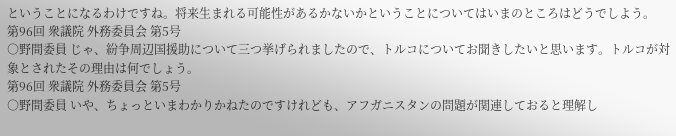ということになるわけですね。将来生まれる可能性があるかないかということについてはいまのところはどうでしよう。
第96回 衆議院 外務委員会 第5号
○野間委員 じゃ、紛争周辺国援助について三つ挙げられましたので、トルコについてお聞きしたいと思います。トルコが対象とされたその理由は何でしょう。
第96回 衆議院 外務委員会 第5号
○野間委員 いや、ちょっといまわかりかねたのですけれども、アフガニスタンの問題が関連しておると理解し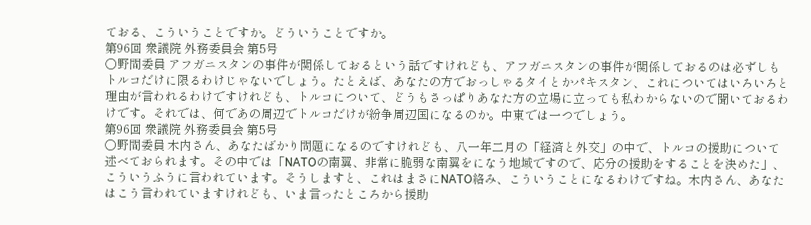ておる、こういうことですか。どういうことですか。
第96回 衆議院 外務委員会 第5号
○野間委員 アフガニスタンの事件が関係しておるという話ですけれども、アフガニスタンの事件が関係しておるのは必ずしもトルコだけに限るわけじゃないでしょう。たとえば、あなたの方でおっしゃるタイとかパキスタン、これについてはいろいろと理由が言われるわけですけれども、トルコについて、どうもさっぱりあなた方の立場に立っても私わからないので聞いておるわけです。それでは、何であの周辺でトルコだけが紛争周辺国になるのか。中東では一つでしょう。
第96回 衆議院 外務委員会 第5号
○野間委員 木内さん、あなたばかり問題になるのですけれども、八一年二月の「経済と外交」の中で、トルコの援助について述べておられます。その中では「NATOの南翼、非常に脆弱な南翼をになう地域ですので、応分の援助をすることを決めた」、こういうふうに言われています。そうしますと、これはまさにNATO絡み、こういうことになるわけですね。木内さん、あなたはこう言われていますけれども、いま言ったところから援助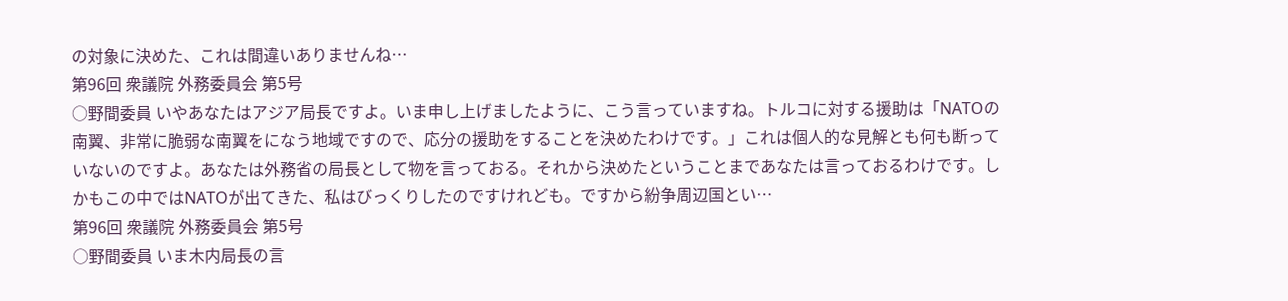の対象に決めた、これは間違いありませんね…
第96回 衆議院 外務委員会 第5号
○野間委員 いやあなたはアジア局長ですよ。いま申し上げましたように、こう言っていますね。トルコに対する援助は「NATOの南翼、非常に脆弱な南翼をになう地域ですので、応分の援助をすることを決めたわけです。」これは個人的な見解とも何も断っていないのですよ。あなたは外務省の局長として物を言っておる。それから決めたということまであなたは言っておるわけです。しかもこの中ではNATOが出てきた、私はびっくりしたのですけれども。ですから紛争周辺国とい…
第96回 衆議院 外務委員会 第5号
○野間委員 いま木内局長の言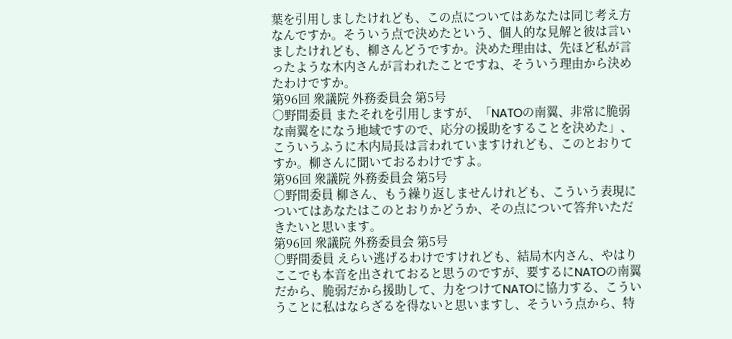葉を引用しましたけれども、この点についてはあなたは同じ考え方なんですか。そういう点で決めたという、個人的な見解と彼は言いましたけれども、柳さんどうですか。決めた理由は、先ほど私が言ったような木内さんが言われたことですね、そういう理由から決めたわけですか。
第96回 衆議院 外務委員会 第5号
○野間委員 またそれを引用しますが、「NATOの南翼、非常に脆弱な南翼をになう地域ですので、応分の援助をすることを決めた」、こういうふうに木内局長は言われていますけれども、このとおりてすか。柳さんに聞いておるわけですよ。
第96回 衆議院 外務委員会 第5号
○野間委員 柳さん、もう繰り返しませんけれども、こういう表現についてはあなたはこのとおりかどうか、その点について答弁いただきたいと思います。
第96回 衆議院 外務委員会 第5号
○野間委員 えらい逃げるわけですけれども、結局木内さん、やはりここでも本音を出されておると思うのですが、要するにNATOの南翼だから、脆弱だから援助して、力をつけてNATOに協力する、こういうことに私はならざるを得ないと思いますし、そういう点から、特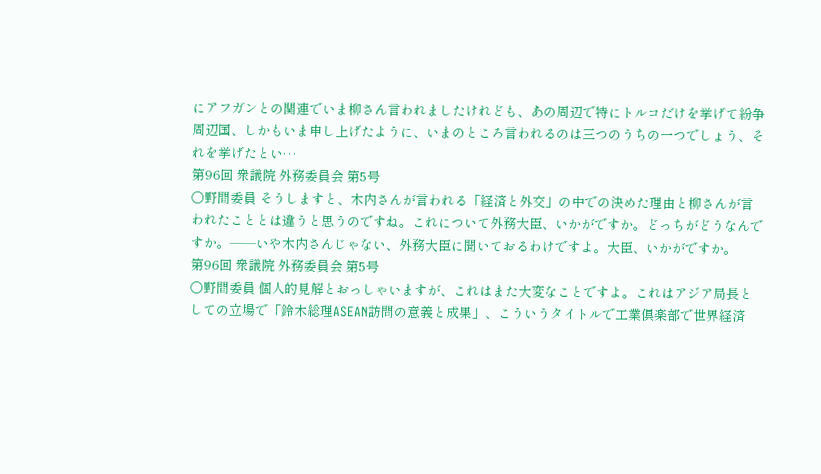にアフガンとの関連でいま柳さん言われましたけれども、あの周辺で特にトルコだけを挙げて紛争周辺国、しかもいま申し上げたように、いまのところ言われるのは三つのうちの一つでしょう、それを挙げたとい…
第96回 衆議院 外務委員会 第5号
○野間委員 そうしますと、木内さんが言われる「経済と外交」の中での決めた理由と柳さんが言われたこととは違うと思うのですね。これについて外務大臣、いかがですか。どっちがどうなんですか。——いや木内さんじゃない、外務大臣に聞いておるわけですよ。大臣、いかがですか。
第96回 衆議院 外務委員会 第5号
○野間委員 個人的見解とおっしゃいますが、これはまた大変なことですよ。これはアジア局長としての立場で「鈴木総理ASEAN訪問の意義と成果」、こういうタイトルで工業倶楽部で世界経済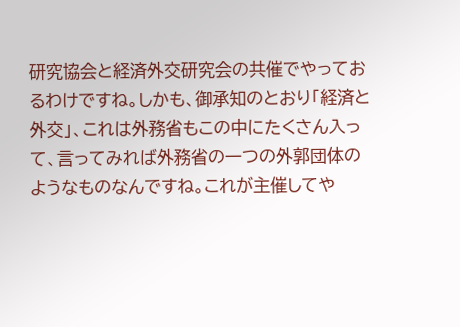研究協会と経済外交研究会の共催でやっておるわけですね。しかも、御承知のとおり「経済と外交」、これは外務省もこの中にたくさん入って、言ってみれば外務省の一つの外郭団体のようなものなんですね。これが主催してや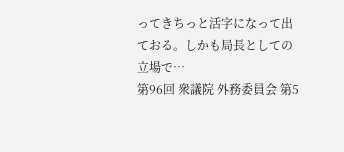ってきちっと活字になって出ておる。しかも局長としての立場で…
第96回 衆議院 外務委員会 第5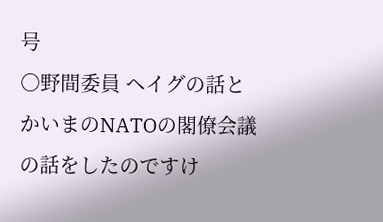号
○野間委員 ヘイグの話とかいまのNATOの閣僚会議の話をしたのですけ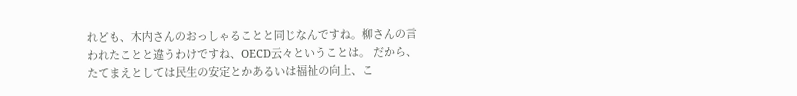れども、木内さんのおっしゃることと同じなんですね。柳さんの言われたことと違うわけですね、OECD云々ということは。 だから、たてまえとしては民生の安定とかあるいは福祉の向上、こ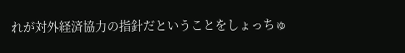れが対外経済協力の指針だということをしょっちゅ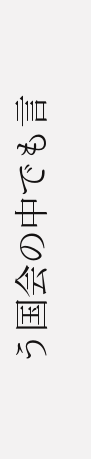う国会の中でも言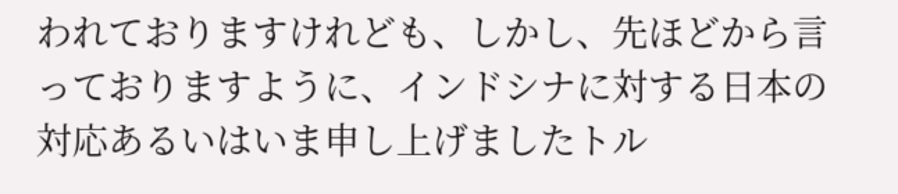われておりますけれども、しかし、先ほどから言っておりますように、インドシナに対する日本の対応あるいはいま申し上げましたトル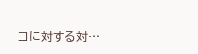コに対する対…